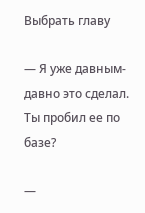Выбрать главу

— Я уже давным-давно это сделал. Ты пробил ее по базе?

—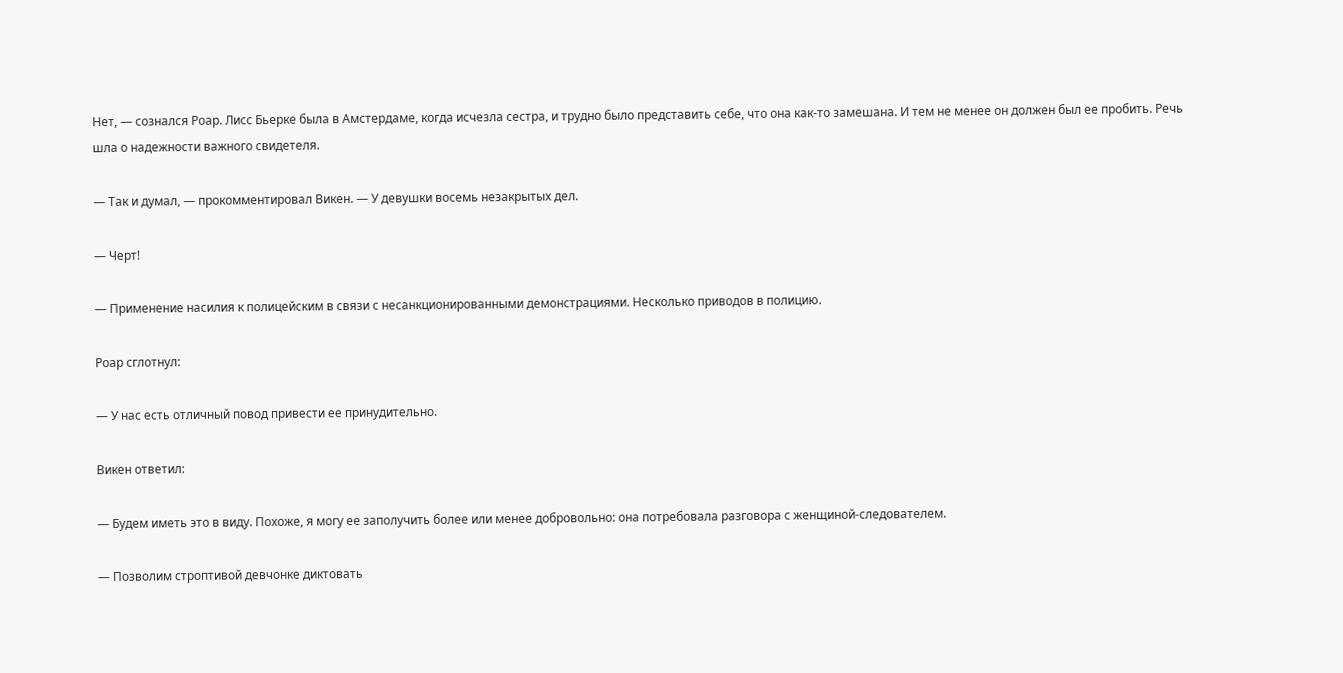Нет, — сознался Роар. Лисс Бьерке была в Амстердаме, когда исчезла сестра, и трудно было представить себе, что она как-то замешана. И тем не менее он должен был ее пробить. Речь шла о надежности важного свидетеля.

— Так и думал, — прокомментировал Викен. — У девушки восемь незакрытых дел.

— Черт!

— Применение насилия к полицейским в связи с несанкционированными демонстрациями. Несколько приводов в полицию.

Роар сглотнул:

— У нас есть отличный повод привести ее принудительно.

Викен ответил:

— Будем иметь это в виду. Похоже, я могу ее заполучить более или менее добровольно: она потребовала разговора с женщиной-следователем.

— Позволим строптивой девчонке диктовать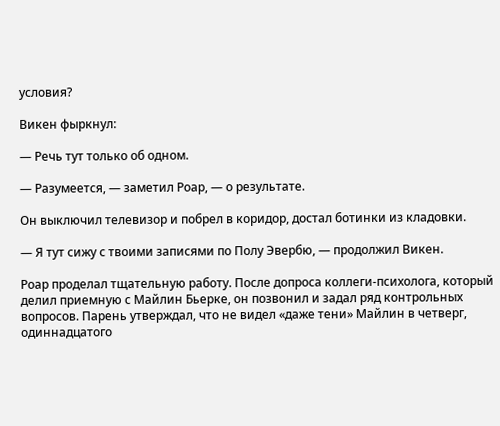условия?

Викен фыркнул:

— Речь тут только об одном.

— Разумеется, — заметил Роар, — о результате.

Он выключил телевизор и побрел в коридор, достал ботинки из кладовки.

— Я тут сижу с твоими записями по Полу Эвербю, — продолжил Викен.

Роар проделал тщательную работу. После допроса коллеги-психолога, который делил приемную с Майлин Бьерке, он позвонил и задал ряд контрольных вопросов. Парень утверждал, что не видел «даже тени» Майлин в четверг, одиннадцатого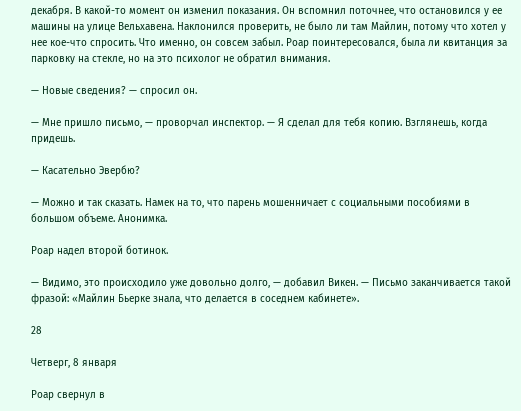декабря. В какой-то момент он изменил показания. Он вспомнил поточнее, что остановился у ее машины на улице Вельхавена. Наклонился проверить, не было ли там Майлин, потому что хотел у нее кое-что спросить. Что именно, он совсем забыл. Роар поинтересовался, была ли квитанция за парковку на стекле, но на это психолог не обратил внимания.

— Новые сведения? — спросил он.

— Мне пришло письмо, — проворчал инспектор. — Я сделал для тебя копию. Взглянешь, когда придешь.

— Касательно Эвербю?

— Можно и так сказать. Намек на то, что парень мошенничает с социальными пособиями в большом объеме. Анонимка.

Роар надел второй ботинок.

— Видимо, это происходило уже довольно долго, — добавил Викен. — Письмо заканчивается такой фразой: «Майлин Бьерке знала, что делается в соседнем кабинете».

28

Четверг, 8 января

Роар свернул в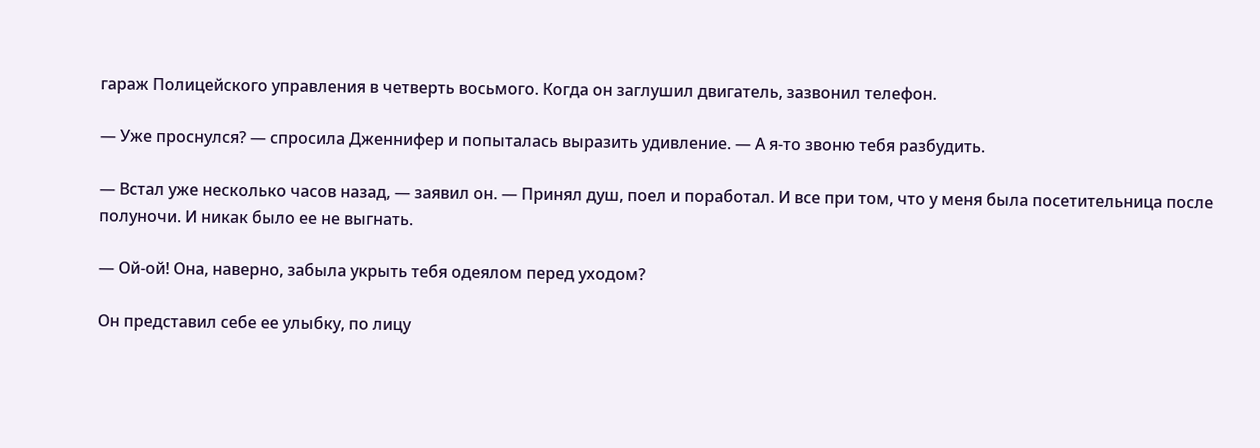гараж Полицейского управления в четверть восьмого. Когда он заглушил двигатель, зазвонил телефон.

— Уже проснулся? — спросила Дженнифер и попыталась выразить удивление. — А я-то звоню тебя разбудить.

— Встал уже несколько часов назад, — заявил он. — Принял душ, поел и поработал. И все при том, что у меня была посетительница после полуночи. И никак было ее не выгнать.

— Ой-ой! Она, наверно, забыла укрыть тебя одеялом перед уходом?

Он представил себе ее улыбку, по лицу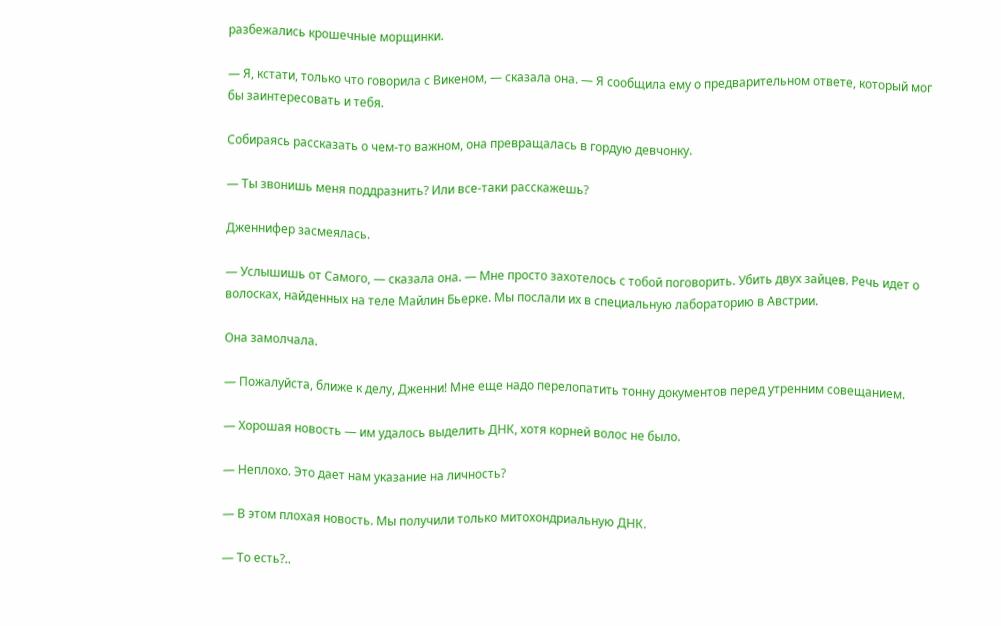разбежались крошечные морщинки.

— Я, кстати, только что говорила с Викеном, — сказала она. — Я сообщила ему о предварительном ответе, который мог бы заинтересовать и тебя.

Собираясь рассказать о чем-то важном, она превращалась в гордую девчонку.

— Ты звонишь меня поддразнить? Или все-таки расскажешь?

Дженнифер засмеялась.

— Услышишь от Самого, — сказала она. — Мне просто захотелось с тобой поговорить. Убить двух зайцев. Речь идет о волосках, найденных на теле Майлин Бьерке. Мы послали их в специальную лабораторию в Австрии.

Она замолчала.

— Пожалуйста, ближе к делу, Дженни! Мне еще надо перелопатить тонну документов перед утренним совещанием.

— Хорошая новость — им удалось выделить ДНК, хотя корней волос не было.

— Неплохо. Это дает нам указание на личность?

— В этом плохая новость. Мы получили только митохондриальную ДНК.

— То есть?..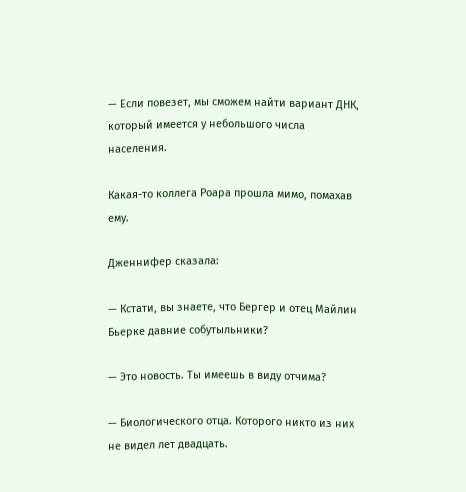— Если повезет, мы сможем найти вариант ДНК, который имеется у небольшого числа населения.

Какая-то коллега Роара прошла мимо, помахав ему.

Дженнифер сказала:

— Кстати, вы знаете, что Бергер и отец Майлин Бьерке давние собутыльники?

— Это новость. Ты имеешь в виду отчима?

— Биологического отца. Которого никто из них не видел лет двадцать.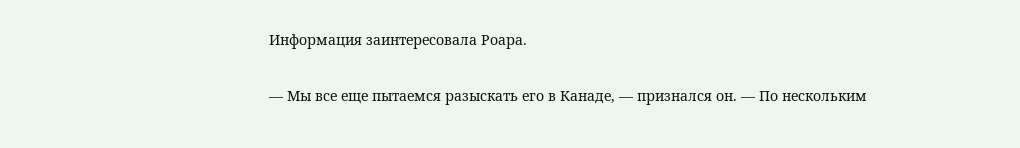Информация заинтересовала Роара.

— Мы все еще пытаемся разыскать его в Канаде, — признался он. — По нескольким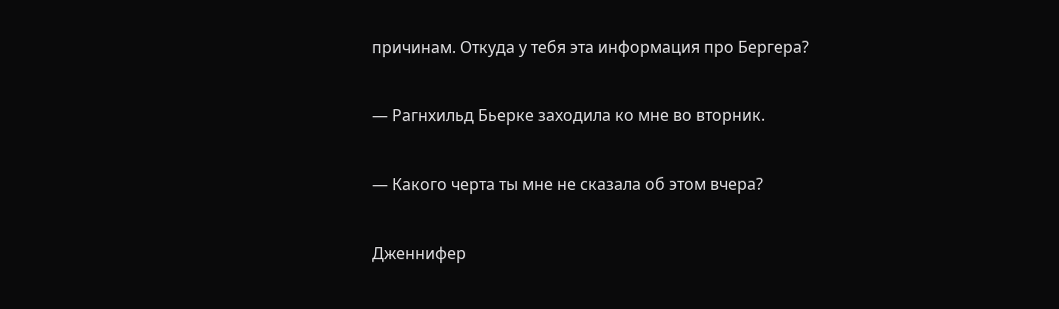причинам. Откуда у тебя эта информация про Бергера?

— Рагнхильд Бьерке заходила ко мне во вторник.

— Какого черта ты мне не сказала об этом вчера?

Дженнифер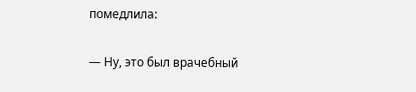помедлила:

— Ну, это был врачебный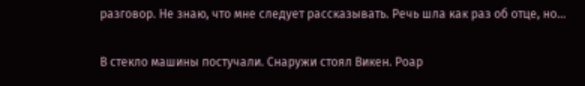разговор. Не знаю, что мне следует рассказывать. Речь шла как раз об отце, но…

В стекло машины постучали. Снаружи стоял Викен. Роар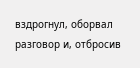вздрогнул, оборвал разговор и, отбросив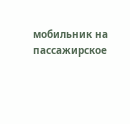мобильник на пассажирское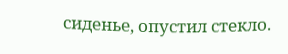сиденье, опустил стекло.